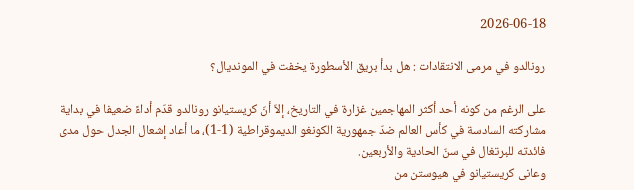2026-06-18

رونالدو في مرمى الانتقادات : هل بدأ بريق الأسطورة يخفت في المونديال؟

على الرغم من كونه أحد أكثر المهاجمين غزارة في التاريخ، إلاّ أنّ كريستيانو رونالدو قدّم أداءً ضعيفا في بداية مشاركته السادسة في كأس العالم ضدّ جمهورية الكونغو الديموقراطية (1-1)، ما أعاد إشعال الجدل حول مدى فائدته للبرتغال في سنّ الحادية والأربعين.
وعانى كريستيانو في هيوستن من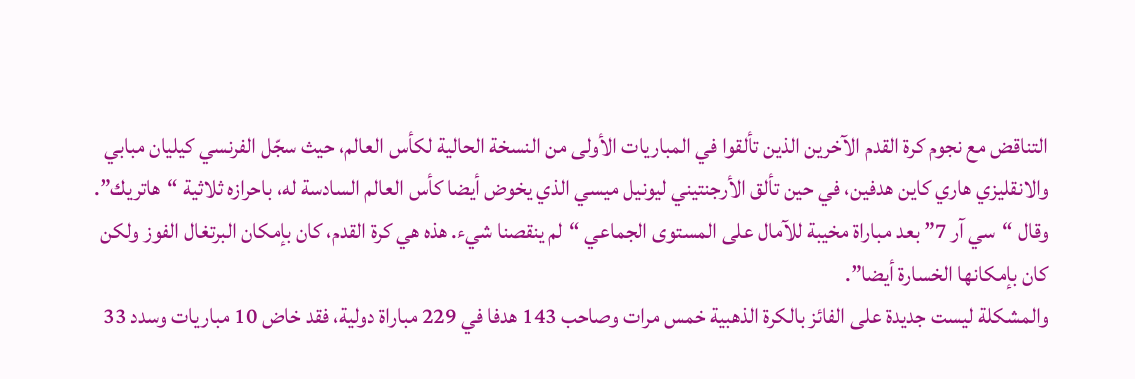التناقض مع نجوم كرة القدم الآخرين الذين تألقوا في المباريات الأولى من النسخة الحالية لكأس العالم، حيث سجّل الفرنسي كيليان مبابي والانقليزي هاري كاين هدفين، في حين تألق الأرجنتيني ليونيل ميسي الذي يخوض أيضا كأس العالم السادسة له، باحرازه ثلاثية “هاتريك”.
وقال “سي آر 7” بعد مباراة مخيبة للآمال على المستوى الجماعي “لم ينقصنا شيء. هذه هي كرة القدم، كان بإمكان البرتغال الفوز ولكن كان بإمكانها الخسارة أيضا”.
والمشكلة ليست جديدة على الفائز بالكرة الذهبية خمس مرات وصاحب 143 هدفا في 229 مباراة دولية، فقد خاض 10 مباريات وسدد 33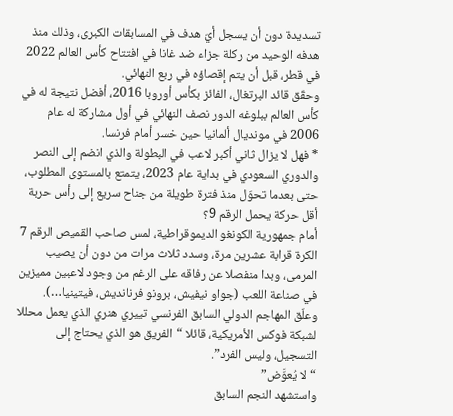تسديدة دون أن يسجل أيّ هدف في المسابقات الكبرى، وذلك منذ هدفه الوحيد من ركلة جزاء ضد غانا في افتتاح كأس العالم 2022 في قطر، قبل أن يتم إقصاؤه في ربع النهائي.
وحقّق قائد البرتغال، الفائز بكأس أوروبا 2016، أفضل نتيجة له في كأس العالم ببلوغه الدور نصف النهائي في أول مشاركة له عام 2006 في مونديال ألمانيا حين خسر أمام فرنسا.
* فهل لا يزال ثاني أكبر لاعب في البطولة والذي انضم إلى النصر والدوري السعودي في بداية عام 2023، يتمتع بالمستوى المطلوب، حتى بعدما تحوّل منذ فترة طويلة من جناح سريع إلى رأس حربة أقل حركة يحمل الرقم 9؟
أمام جمهورية الكونغو الديموقراطية، لمس صاحب القميص الرقم 7 الكرة قرابة عشرين مرة، وسدد ثلاث مرات من دون أن يصيب المرمى، وبدا منفصلا عن رفاقه على الرغم من وجود لاعبين مميزين في صناعة اللعب (جواو نيفيش، برونو فرنانديش، فيتينيا…).
وعلّق المهاجم الدولي السابق الفرنسي تييري هنري الذي يعمل محللا لشبكة فوكس الأمريكية، قائلا “الفريق هو الذي يحتاج إلى التسجيل، وليس الفرد”.
“لا يُعوَّض”
واستشهد النجم السابق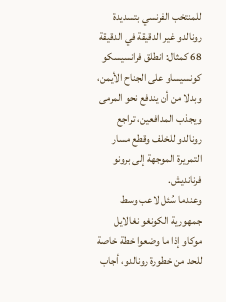للمنتخب الفرنسي بتسديدة رونالدو غير الدقيقة في الدقيقة 68 كمثال: انطلق فرانسيسكو كونسيساو على الجناح الأيمن، وبدلا من أن يندفع نحو المرمى ويجذب المدافعين، تراجع رونالدو للخلف وقطع مسار التمريرة الموجهة إلى برونو فرنانديش.
وعندما سُئل لاعب وسط جمهورية الكونغو نغالايل موكاو إذا ما وضعوا خطة خاصة للحد من خطورة رونالدو، أجاب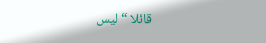قائلا “ليس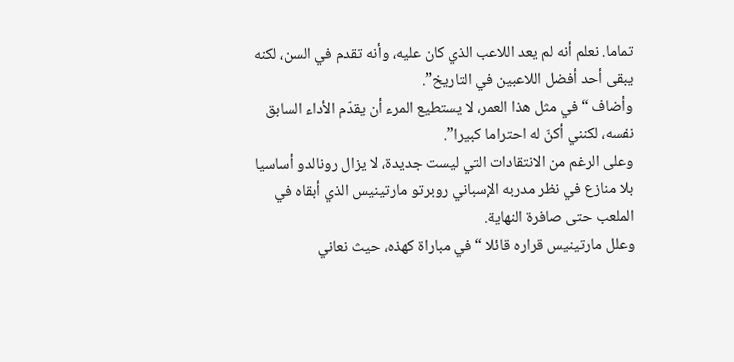تماما. نعلم أنه لم يعد اللاعب الذي كان عليه، وأنه تقدم في السن، لكنه يبقى أحد أفضل اللاعبين في التاريخ”.
وأضاف “في مثل هذا العمر، لا يستطيع المرء أن يقدّم الأداء السابق نفسه، لكنني أكنّ له احتراما كبيرا”.
وعلى الرغم من الانتقادات التي ليست جديدة، لا يزال رونالدو أساسيا بلا منازع في نظر مدربه الإسباني روبرتو مارتينيس الذي أبقاه في الملعب حتى صافرة النهاية.
وعلل مارتينيس قراره قائلا “في مباراة كهذه، حيث نعاني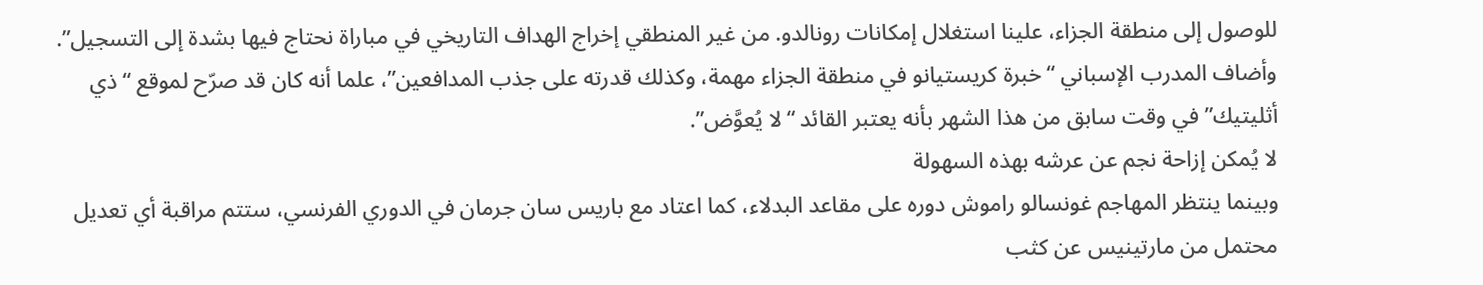للوصول إلى منطقة الجزاء، علينا استغلال إمكانات رونالدو. من غير المنطقي إخراج الهداف التاريخي في مباراة نحتاج فيها بشدة إلى التسجيل”.
وأضاف المدرب الإسباني “خبرة كريستيانو في منطقة الجزاء مهمة، وكذلك قدرته على جذب المدافعين”، علما أنه كان قد صرّح لموقع “ذي أثليتيك” في وقت سابق من هذا الشهر بأنه يعتبر القائد “لا يُعوَّض”.
لا يُمكن إزاحة نجم عن عرشه بهذه السهولة
وبينما ينتظر المهاجم غونسالو راموش دوره على مقاعد البدلاء، كما اعتاد مع باريس سان جرمان في الدوري الفرنسي، ستتم مراقبة أي تعديل محتمل من مارتينيس عن كثب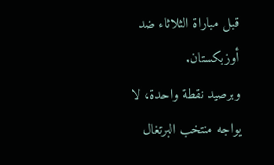قبل مباراة الثلاثاء ضد أوزبكستان.
وبرصيد نقطة واحدة، لا يواجه منتخب البرتغال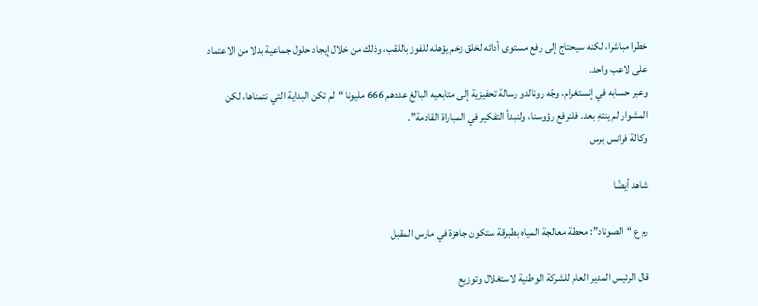خطرا مباشرا، لكنه سيحتاج إلى رفع مستوى أدائه لخلق زخم يؤهله للفوز باللقب، وذلك من خلال إيجاد حلول جماعية بدلا من الاعتماد على لاعب واحد.
وعبر حسابه في إنستغرام، وجّه رونالدو رسالة تحفيزية إلى متابعيه البالغ عددهم 666 مليونا “لم تكن البداية التي نتمناها، لكن المشوار لم ينتهِ بعد. فلنرفع رؤوسنا، ولنبدأ التفكير في المباراة القادمة”.
وكالة فرانس برس

شاهد أيضًا

رم ع “الصوناد”: محطة معالجة المياه بطبرقة ستكون جاهزة في مارس المقبل

قال الرئيس المدير العام للشركة الوطنية لاستغلال وتوزيع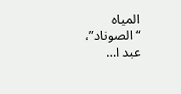المياه “الصوناد”، عبد ا…